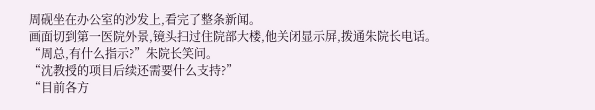周砚坐在办公室的沙发上,看完了整条新闻。
画面切到第一医院外景,镜头扫过住院部大楼,他关闭显示屏,拨通朱院长电话。
“周总,有什么指示?”朱院长笑问。
“沈教授的项目后续还需要什么支持?”
“目前各方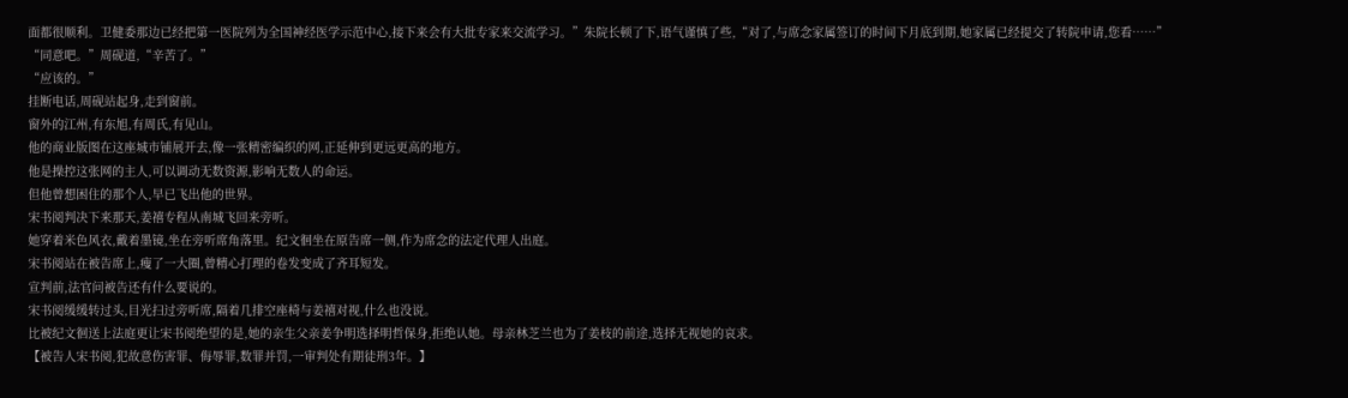面都很顺利。卫健委那边已经把第一医院列为全国神经医学示范中心,接下来会有大批专家来交流学习。”朱院长顿了下,语气谨慎了些,“对了,与席念家属签订的时间下月底到期,她家属已经提交了转院申请,您看……”
“同意吧。”周砚道,“辛苦了。”
“应该的。”
挂断电话,周砚站起身,走到窗前。
窗外的江州,有东旭,有周氏,有见山。
他的商业版图在这座城市铺展开去,像一张精密编织的网,正延伸到更远更高的地方。
他是操控这张网的主人,可以调动无数资源,影响无数人的命运。
但他曾想困住的那个人,早已飞出他的世界。
宋书阅判决下来那天,姜禧专程从南城飞回来旁听。
她穿着米色风衣,戴着墨镜,坐在旁听席角落里。纪文徊坐在原告席一侧,作为席念的法定代理人出庭。
宋书阅站在被告席上,瘦了一大圈,曾精心打理的卷发变成了齐耳短发。
宣判前,法官问被告还有什么要说的。
宋书阅缓缓转过头,目光扫过旁听席,隔着几排空座椅与姜禧对视,什么也没说。
比被纪文徊送上法庭更让宋书阅绝望的是,她的亲生父亲姜争明选择明哲保身,拒绝认她。母亲林芝兰也为了姜枝的前途,选择无视她的哀求。
【被告人宋书阅,犯故意伤害罪、侮辱罪,数罪并罚,一审判处有期徒刑3年。】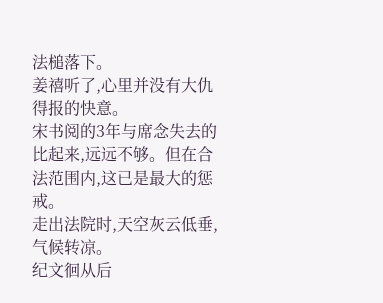法槌落下。
姜禧听了,心里并没有大仇得报的快意。
宋书阅的3年与席念失去的比起来,远远不够。但在合法范围内,这已是最大的惩戒。
走出法院时,天空灰云低垂,气候转凉。
纪文徊从后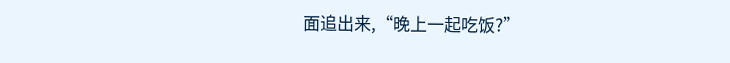面追出来,“晚上一起吃饭?”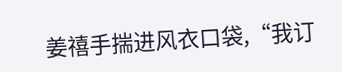姜禧手揣进风衣口袋,“我订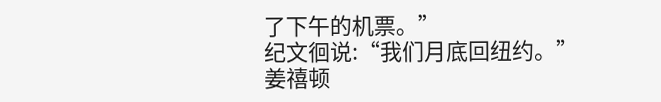了下午的机票。”
纪文徊说:“我们月底回纽约。”
姜禧顿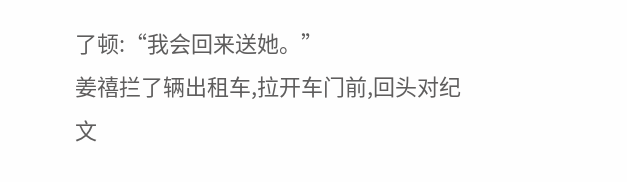了顿:“我会回来送她。”
姜禧拦了辆出租车,拉开车门前,回头对纪文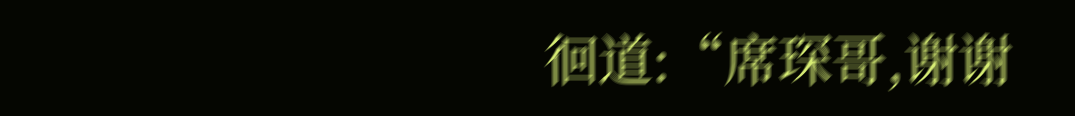徊道:“席琛哥,谢谢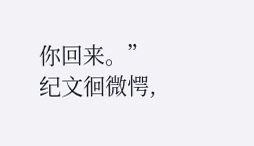你回来。”
纪文徊微愕,